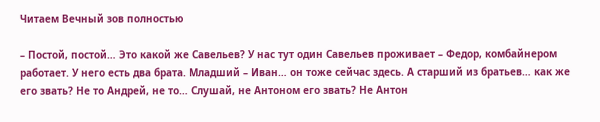Читаем Вечный зов полностью

– Постой, постой… Это какой же Савельев? У нас тут один Савельев проживает – Федор, комбайнером работает. У него есть два брата. Младший – Иван… он тоже сейчас здесь. А старший из братьев… как же его звать? Не то Андрей, не то… Слушай, не Антоном его звать? Не Антон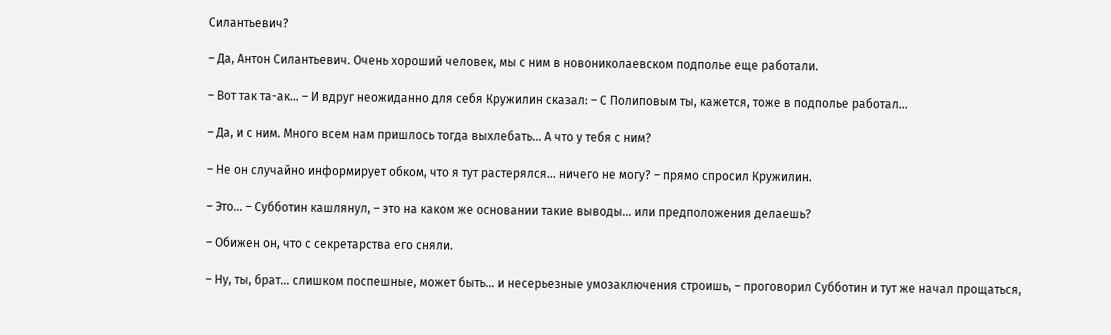Силантьевич?

– Да, Антон Силантьевич. Очень хороший человек, мы с ним в новониколаевском подполье еще работали.

– Вот так та-ак… – И вдруг неожиданно для себя Кружилин сказал: – С Полиповым ты, кажется, тоже в подполье работал…

– Да, и с ним. Много всем нам пришлось тогда выхлебать… А что у тебя с ним?

– Не он случайно информирует обком, что я тут растерялся… ничего не могу? – прямо спросил Кружилин.

– Это… – Субботин кашлянул, – это на каком же основании такие выводы… или предположения делаешь?

– Обижен он, что с секретарства его сняли.

– Ну, ты, брат… слишком поспешные, может быть… и несерьезные умозаключения строишь, – проговорил Субботин и тут же начал прощаться,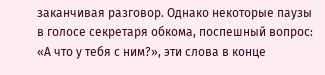заканчивая разговор. Однако некоторые паузы в голосе секретаря обкома, поспешный вопрос: «А что у тебя с ним?», эти слова в конце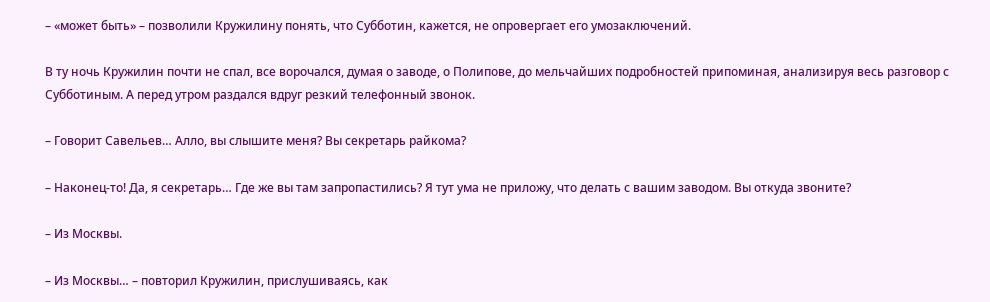– «может быть» – позволили Кружилину понять, что Субботин, кажется, не опровергает его умозаключений.

В ту ночь Кружилин почти не спал, все ворочался, думая о заводе, о Полипове, до мельчайших подробностей припоминая, анализируя весь разговор с Субботиным. А перед утром раздался вдруг резкий телефонный звонок.

– Говорит Савельев… Алло, вы слышите меня? Вы секретарь райкома?

– Наконец-то! Да, я секретарь… Где же вы там запропастились? Я тут ума не приложу, что делать с вашим заводом. Вы откуда звоните?

– Из Москвы.

– Из Москвы… – повторил Кружилин, прислушиваясь, как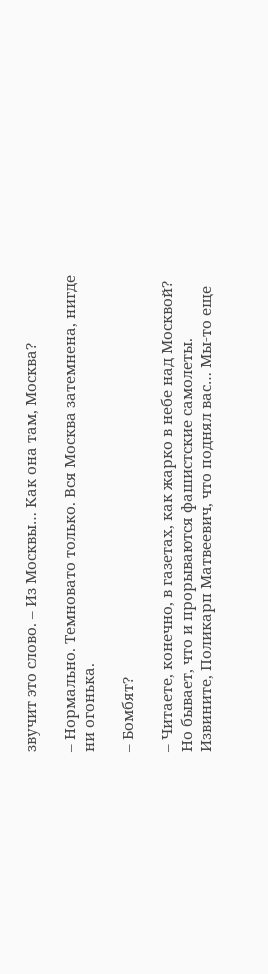звучит это слово. – Из Москвы… Как она там, Москва?

– Нормально. Темновато только. Вся Москва затемнена, нигде ни огонька.

– Бомбят?

– Читаете, конечно, в газетах, как жарко в небе над Москвой? Но бывает, что и прорываются фашистские самолеты. Извините, Поликарп Матвеевич, что поднял вас… Мы-то еще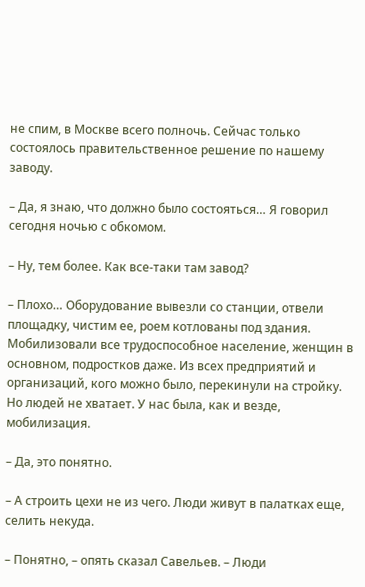не спим, в Москве всего полночь. Сейчас только состоялось правительственное решение по нашему заводу.

– Да, я знаю, что должно было состояться… Я говорил сегодня ночью с обкомом.

– Ну, тем более. Как все-таки там завод?

– Плохо… Оборудование вывезли со станции, отвели площадку, чистим ее, роем котлованы под здания. Мобилизовали все трудоспособное население, женщин в основном, подростков даже. Из всех предприятий и организаций, кого можно было, перекинули на стройку. Но людей не хватает. У нас была, как и везде, мобилизация.

– Да, это понятно.

– А строить цехи не из чего. Люди живут в палатках еще, селить некуда.

– Понятно, – опять сказал Савельев. – Люди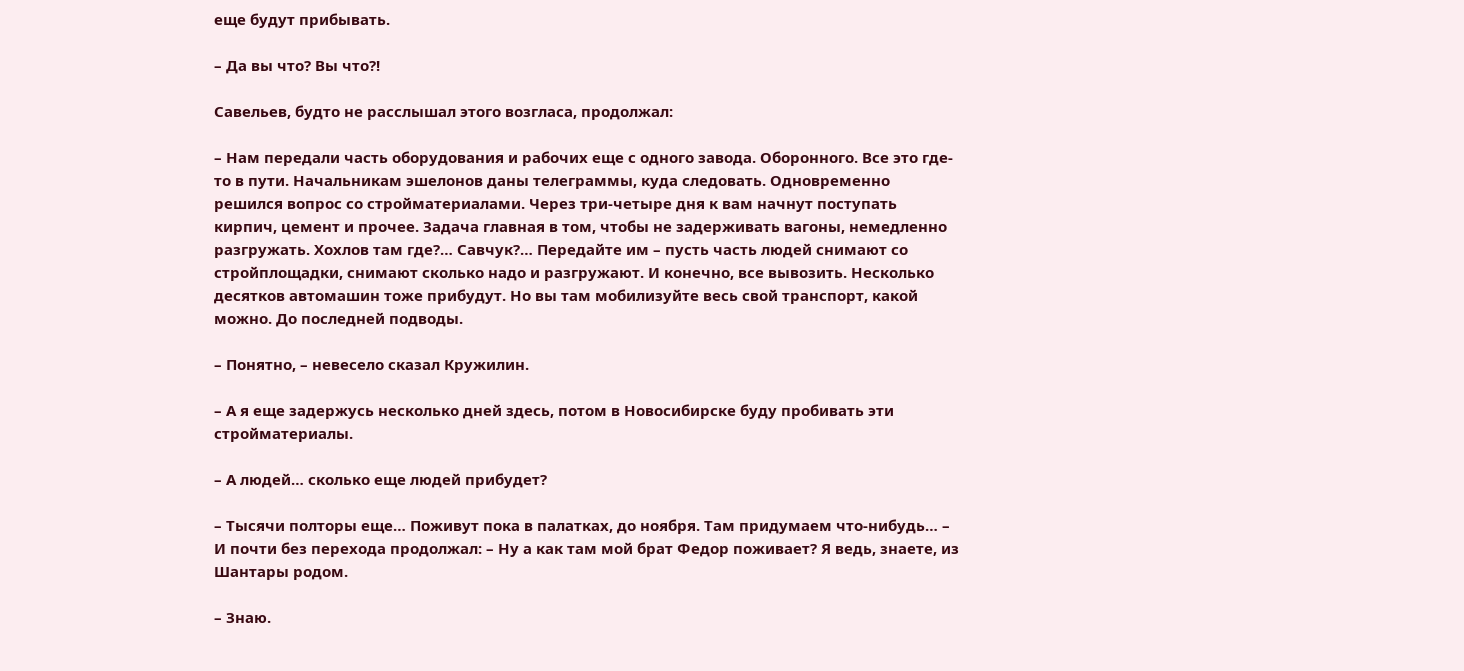еще будут прибывать.

– Да вы что? Вы что?!

Савельев, будто не расслышал этого возгласа, продолжал:

– Нам передали часть оборудования и рабочих еще с одного завода. Оборонного. Все это где-то в пути. Начальникам эшелонов даны телеграммы, куда следовать. Одновременно решился вопрос со стройматериалами. Через три-четыре дня к вам начнут поступать кирпич, цемент и прочее. Задача главная в том, чтобы не задерживать вагоны, немедленно разгружать. Хохлов там где?… Савчук?… Передайте им – пусть часть людей снимают со стройплощадки, снимают сколько надо и разгружают. И конечно, все вывозить. Несколько десятков автомашин тоже прибудут. Но вы там мобилизуйте весь свой транспорт, какой можно. До последней подводы.

– Понятно, – невесело сказал Кружилин.

– А я еще задержусь несколько дней здесь, потом в Новосибирске буду пробивать эти стройматериалы.

– А людей… сколько еще людей прибудет?

– Тысячи полторы еще… Поживут пока в палатках, до ноября. Там придумаем что-нибудь… – И почти без перехода продолжал: – Ну а как там мой брат Федор поживает? Я ведь, знаете, из Шантары родом.

– Знаю.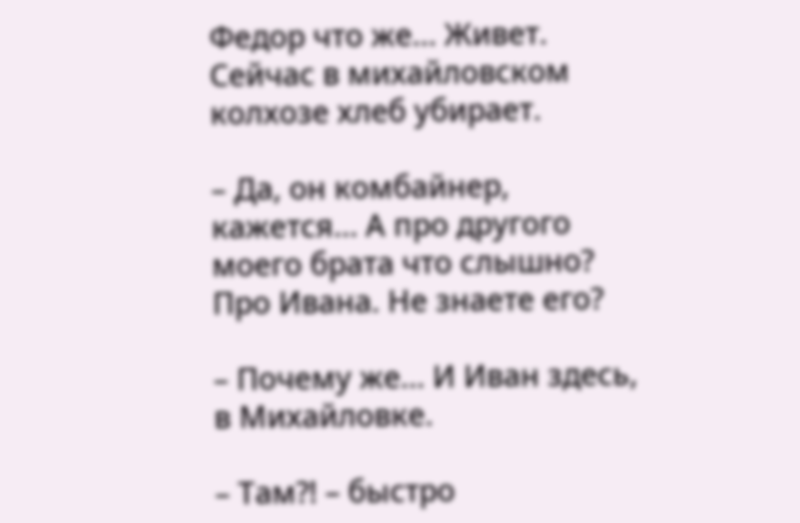Федор что же… Живет. Сейчас в михайловском колхозе хлеб убирает.

– Да, он комбайнер, кажется… А про другого моего брата что слышно? Про Ивана. Не знаете его?

– Почему же… И Иван здесь, в Михайловке.

– Там?! – быстро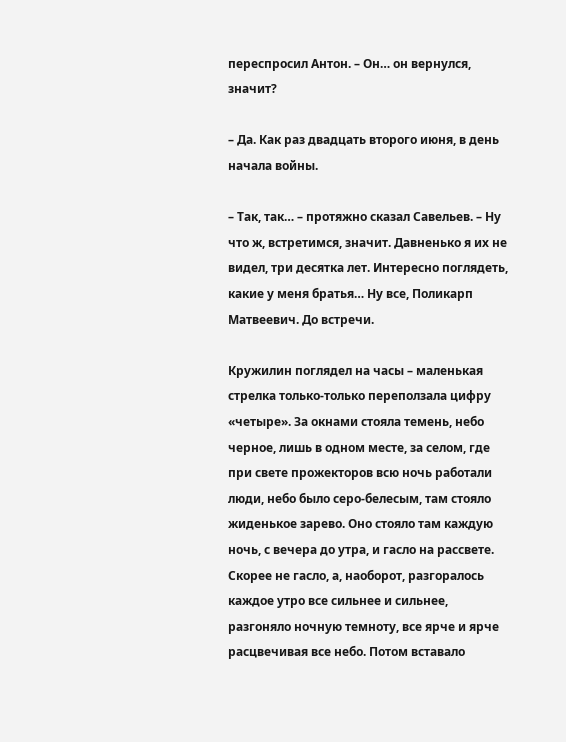переспросил Антон. – Он… он вернулся, значит?

– Да. Как раз двадцать второго июня, в день начала войны.

– Так, так… – протяжно сказал Савельев. – Ну что ж, встретимся, значит. Давненько я их не видел, три десятка лет. Интересно поглядеть, какие у меня братья… Ну все, Поликарп Матвеевич. До встречи.

Кружилин поглядел на часы – маленькая стрелка только-только переползала цифру «четыре». За окнами стояла темень, небо черное, лишь в одном месте, за селом, где при свете прожекторов всю ночь работали люди, небо было серо-белесым, там стояло жиденькое зарево. Оно стояло там каждую ночь, с вечера до утра, и гасло на рассвете. Скорее не гасло, а, наоборот, разгоралось каждое утро все сильнее и сильнее, разгоняло ночную темноту, все ярче и ярче расцвечивая все небо. Потом вставало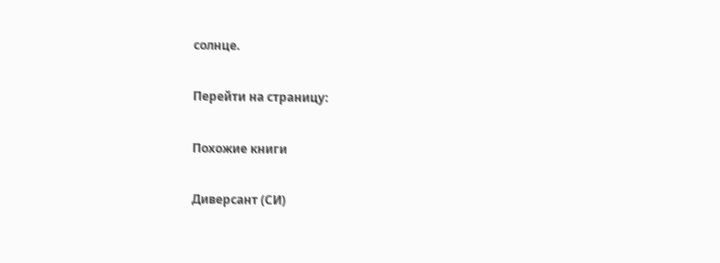солнце.

Перейти на страницу:

Похожие книги

Диверсант (СИ)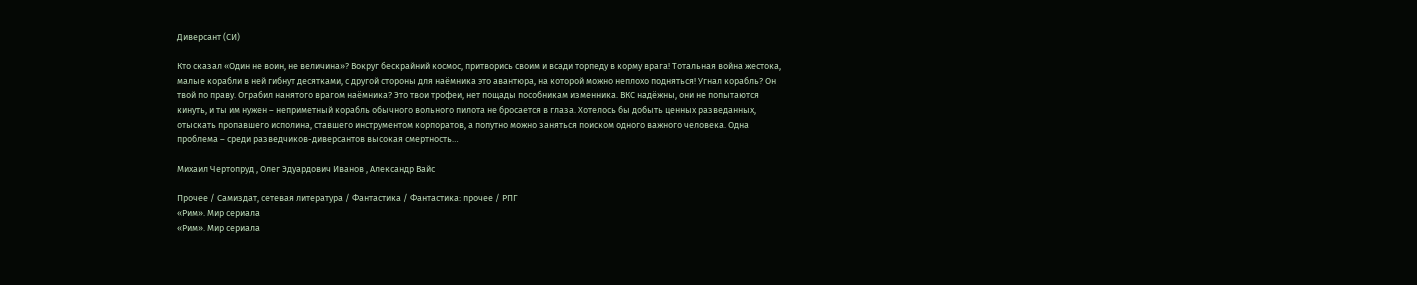Диверсант (СИ)

Кто сказал «Один не воин, не величина»? Вокруг бескрайний космос, притворись своим и всади торпеду в корму врага! Тотальная война жестока, малые корабли в ней гибнут десятками, с другой стороны для наёмника это авантюра, на которой можно неплохо подняться! Угнал корабль? Он твой по праву. Ограбил нанятого врагом наёмника? Это твои трофеи, нет пощады пособникам изменника. ВКС надёжны, они не попытаются кинуть, и ты им нужен – неприметный корабль обычного вольного пилота не бросается в глаза. Хотелось бы добыть ценных разведанных, отыскать пропавшего исполина, ставшего инструментом корпоратов, а попутно можно заняться поиском одного важного человека. Одна проблема – среди разведчиков-диверсантов высокая смертность…

Михаил Чертопруд , Олег Эдуардович Иванов , Александр Вайс

Прочее / Самиздат, сетевая литература / Фантастика / Фантастика: прочее / РПГ
«Рим». Мир сериала
«Рим». Мир сериала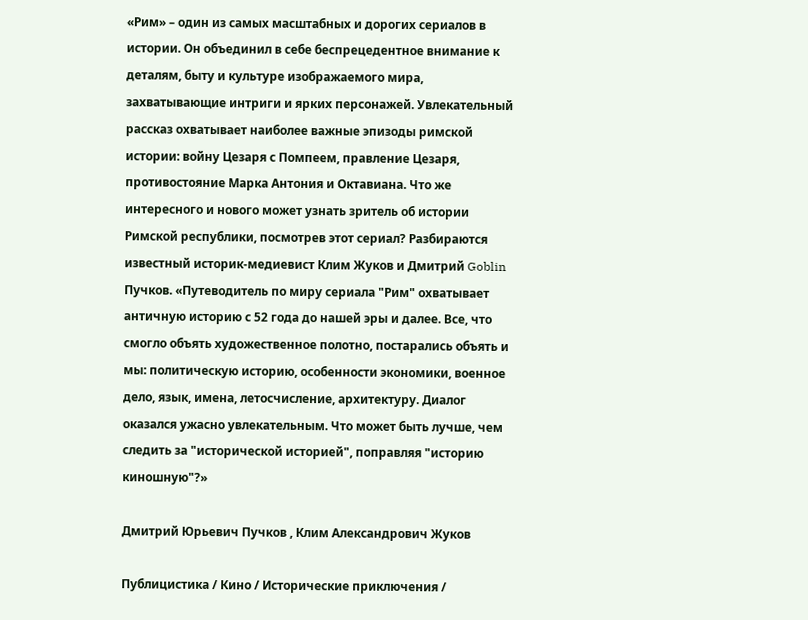«Рим» – один из самых масштабных и дорогих сериалов в истории. Он объединил в себе беспрецедентное внимание к деталям, быту и культуре изображаемого мира, захватывающие интриги и ярких персонажей. Увлекательный рассказ охватывает наиболее важные эпизоды римской истории: войну Цезаря с Помпеем, правление Цезаря, противостояние Марка Антония и Октавиана. Что же интересного и нового может узнать зритель об истории Римской республики, посмотрев этот сериал? Разбираются известный историк-медиевист Клим Жуков и Дмитрий Goblin Пучков. «Путеводитель по миру сериала "Рим" охватывает античную историю с 52 года до нашей эры и далее. Все, что смогло объять художественное полотно, постарались объять и мы: политическую историю, особенности экономики, военное дело, язык, имена, летосчисление, архитектуру. Диалог оказался ужасно увлекательным. Что может быть лучше, чем следить за "исторической историей", поправляя "историю киношную"?»

Дмитрий Юрьевич Пучков , Клим Александрович Жуков

Публицистика / Кино / Исторические приключения /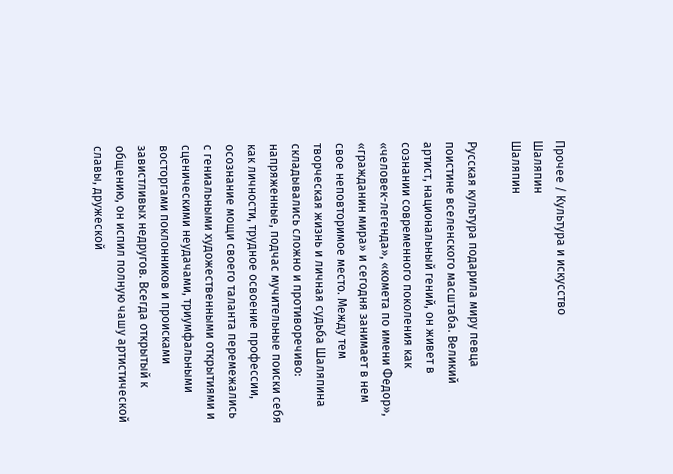Прочее / Культура и искусство
Шаляпин
Шаляпин

Русская культура подарила миру певца поистине вселенского масштаба. Великий артист, национальный гений, он живет в сознании современного поколения как «человек-легенда», «комета по имени Федор», «гражданин мира» и сегодня занимает в нем свое неповторимое место. Между тем творческая жизнь и личная судьба Шаляпина складывались сложно и противоречиво: напряженные, подчас мучительные поиски себя как личности, трудное освоение профессии, осознание мощи своего таланта перемежались с гениальными художественными открытиями и сценическими неудачами, триумфальными восторгами поклонников и происками завистливых недругов. Всегда открытый к общению, он испил полную чашу артистической славы, дружеской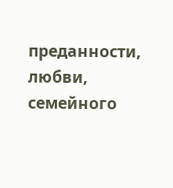преданности, любви, семейного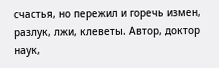счастья, но пережил и горечь измен, разлук, лжи, клеветы. Автор, доктор наук,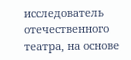исследователь отечественного театра, на основе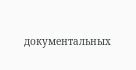документальных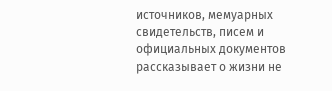источников, мемуарных свидетельств, писем и официальных документов рассказывает о жизни не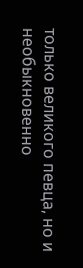только великого певца, но и необыкновенно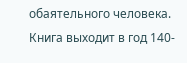обаятельного человека. Книга выходит в год 140-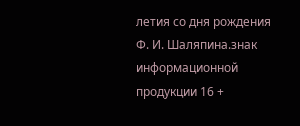летия со дня рождения Ф. И. Шаляпина.знак информационной продукции 16 +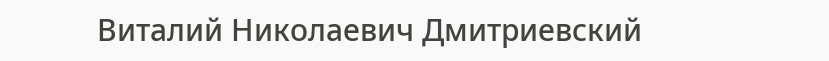Виталий Николаевич Дмитриевский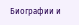Биографии и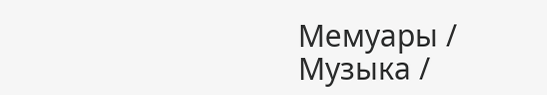Мемуары / Музыка /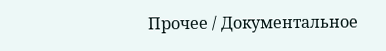Прочее / Документальное